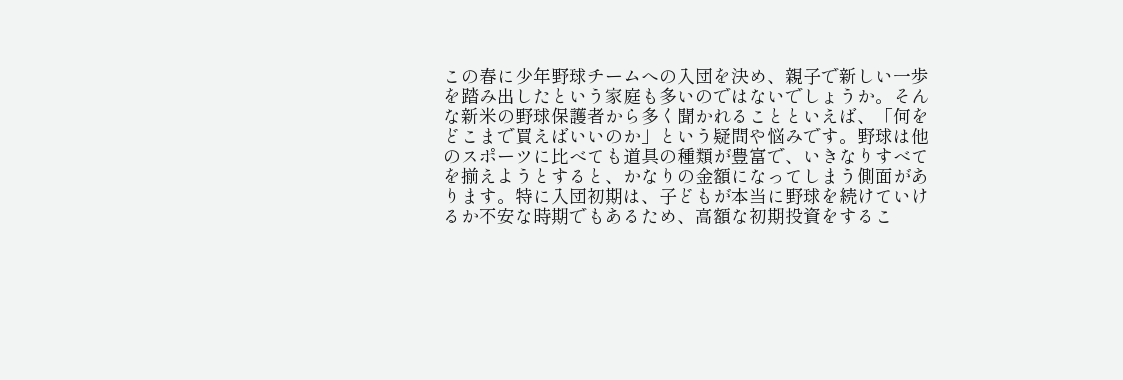この春に少年野球チームへの入団を決め、親子で新しい一歩を踏み出したという家庭も多いのではないでしょうか。そんな新米の野球保護者から多く聞かれることといえば、「何をどこまで買えばいいのか」という疑問や悩みです。野球は他のスポーツに比べても道具の種類が豊富で、いきなりすべてを揃えようとすると、かなりの金額になってしまう側面があります。特に入団初期は、子どもが本当に野球を続けていけるか不安な時期でもあるため、高額な初期投資をするこ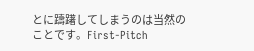とに躊躇してしまうのは当然のことです。First-Pitch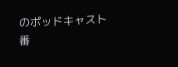のポッドキャスト番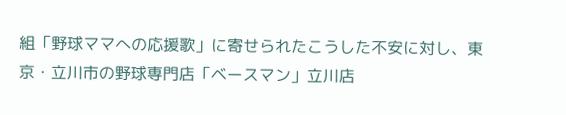組「野球ママへの応援歌」に寄せられたこうした不安に対し、東京・立川市の野球専門店「ベースマン」立川店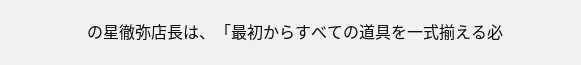の星徹弥店長は、「最初からすべての道具を一式揃える必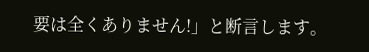要は全くありません!」と断言します。